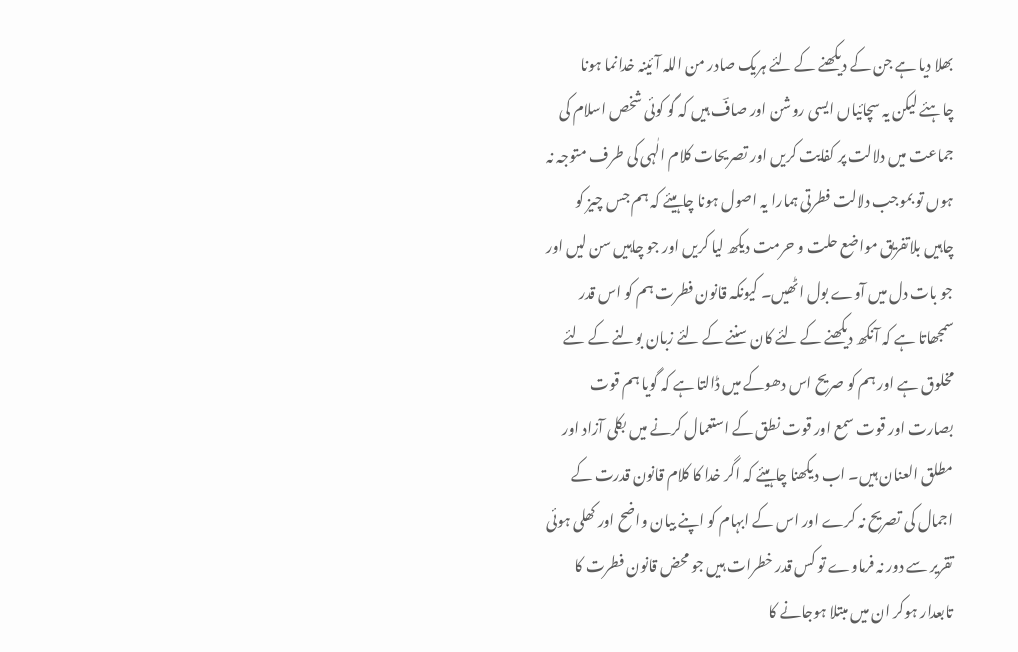بھلا دیا ہے جن کے دیکھنے کے لئے ہریک صادر من اللہ آئینہ خدانما ہونا چاہئے لیکن یہ سچائیاں ایسی روشن اور صافؔ ہیں کہ گو کوئی شخص اسلام کی جماعت میں دلالت پر کفایت کریں اور تصریحات کلام الٰہی کی طرف متوجہ نہ ہوں تو بموجب دلالت فطرتی ہمارا یہ اصول ہونا چاہیئے کہ ہم جس چیز کو چاہیں بلاتفریق مواضع حلت و حرمت دیکھ لیا کریں اور جو چاہیں سن لیں اور جو بات دل میں آوے بول اٹھیں۔ کیونکہ قانون فطرت ہم کو اس قدر سمجھاتا ہے کہ آنکھ دیکھنے کے لئے کان سننے کے لئے زبان بولنے کے لئے مخلوق ہے اور ہم کو صریح اس دھوکے میں ڈالتا ہے کہ گویا ہم قوت بصارت اور قوت سمع اور قوت نطق کے استعمال کرنے میں بکلی آزاد اور مطلق العنان ہیں۔ اب دیکھنا چاہیئے کہ اگر خدا کا کلام قانون قدرت کے اجمال کی تصریح نہ کرے اور اس کے ابہام کو اپنے بیان واضح اور کھلی ہوئی تقریر سے دور نہ فرماوے تو کس قدر خطرات ہیں جو محض قانون فطرت کا تابعدار ہوکر ان میں مبتلا ہوجانے کا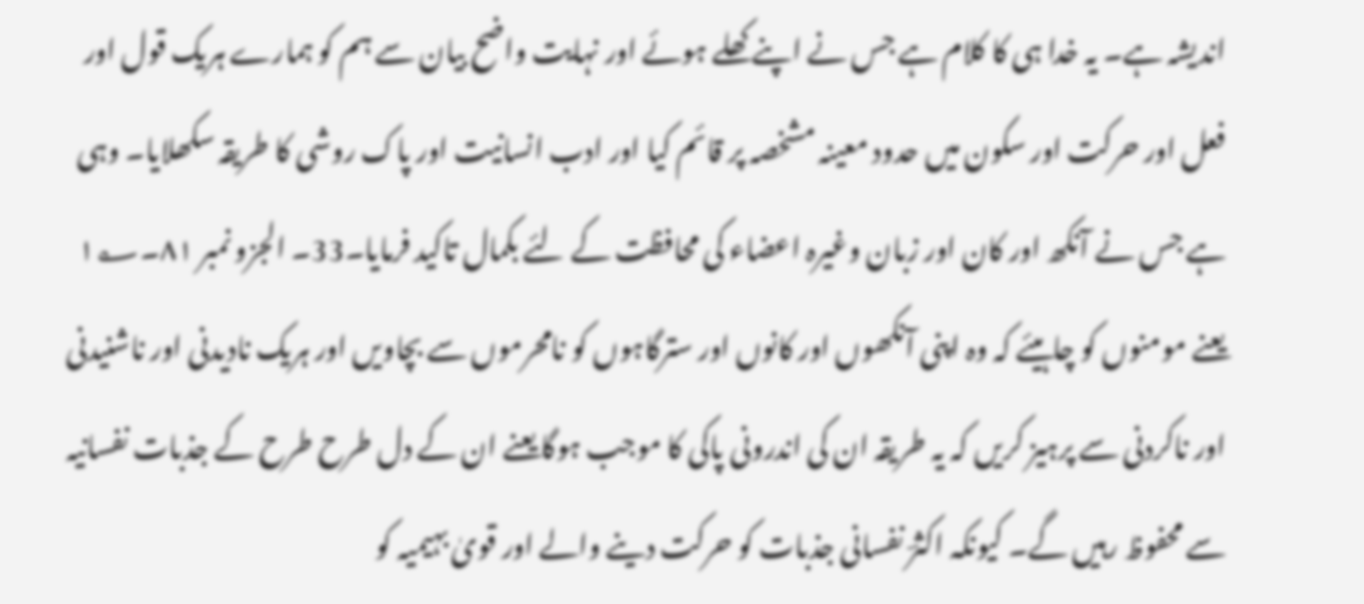اندیشہ ہے۔ یہ خدا ہی کا کلام ہے جس نے اپنے کھلے ہوئے اور نہایت واضح بیان سے ہم کو ہمارے ہریک قول اور فعل اور حرکت اور سکون میں حدود معینہ مشخصہ پر قائم کیا اور ادب انسانیت اور پاک روشی کا طریقہ سکھلایا۔ وہی ہے جس نے آنکھ اور کان اور زبان وغیرہ اعضاء کی محافظت کے لئے بکمال تاکید فرمایا۔33۔ الجزو نمبر ۸۱۔۱؂ یعنے مومنوں کو چاہیئے کہ وہ اپنی آنکھوں اور کانوں اور سترگاہوں کو نامحرموں سے بچاویں اور ہریک نادیدنی اور ناشنیدنی اور ناکردنی سے پرہیز کریں کہ یہ طریقہ ان کی اندرونی پاکی کا موجب ہوگا یعنے ان کے دل طرح طرح کے جذبات نفسانیہ سے محفوظ رہیں گے۔ کیونکہ اکثرؔ نفسانی جذبات کو حرکت دینے والے اور قویٰ بہیمیہ کو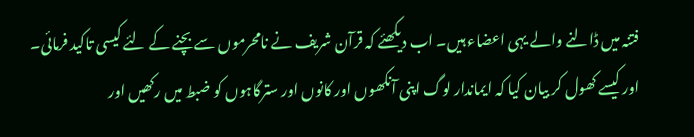فتنہ میں ڈالنے والے یہی اعضاء ہیں۔ اب دیکھئے کہ قرآن شریف نے نامحرموں سے بچنے کے لئے کیسی تاکید فرمائی۔ اور کیسے کھول کر بیان کیا کہ ایماندار لوگ اپنی آنکھوں اور کانوں اور سترگاہوں کو ضبط میں رکھیں اور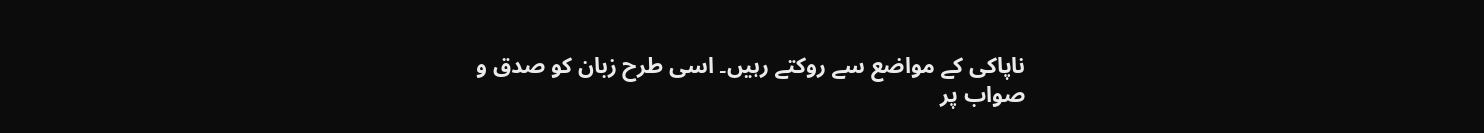ناپاکی کے مواضع سے روکتے رہیں۔ اسی طرح زبان کو صدق و صواب پر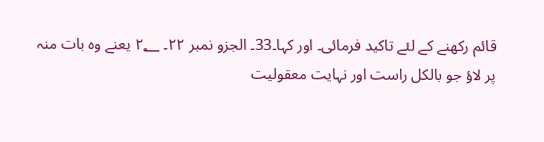قائم رکھنے کے لئے تاکید فرمائی۔ اور کہا۔33۔ الجزو نمبر ۲۲۔ ۲؂ یعنے وہ بات منہ پر لاؤ جو بالکل راست اور نہایت معقولیت